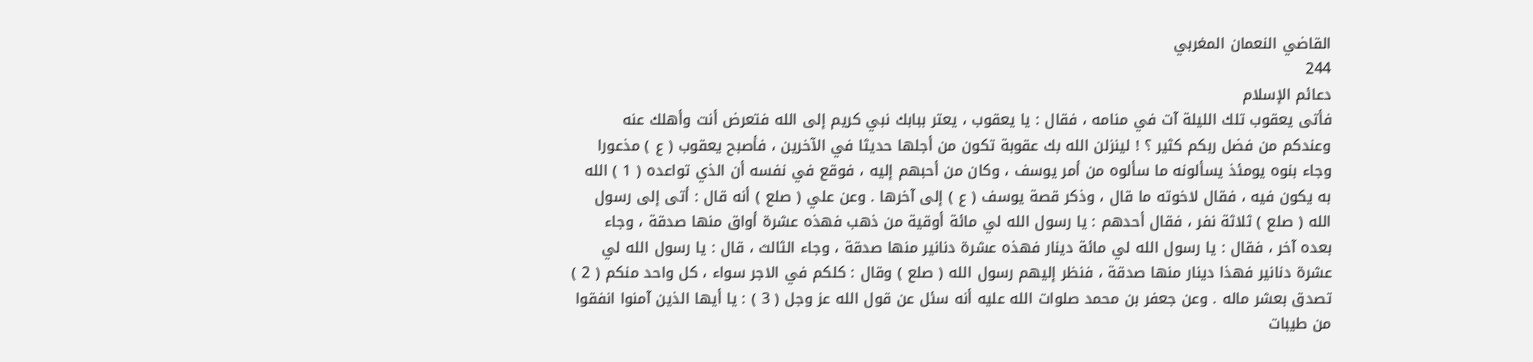القاضي النعمان المغربي
244
دعائم الإسلام
فأتى يعقوب تلك الليلة آت في منامه ، فقال : يا يعقوب ، يعتر ببابك نبي كريم إلى الله فتعرض أنت وأهلك عنه وعندكم من فضل ربكم كثير ؟ ! لينزلن الله بك عقوبة تكون من أجلها حديثا في الآخرين ، فأصبح يعقوب ( ع ) مذعورا وجاء بنوه يومئذ يسألونه ما سألوه من أمر يوسف ، وكان من أحبهم إليه ، فوقع في نفسه أن الذي تواعده ( 1 ) الله به يكون فيه ، فقال لاخوته ما قال ، وذكر قصة يوسف ( ع ) إلى آخرها . وعن علي ( صلع ) أنه قال : أتى إلى رسول الله ( صلع ) ثلاثة نفر ، فقال أحدهم : يا رسول الله لي مائة أوقية من ذهب فهذه عشرة أواق منها صدقة ، وجاء بعده آخر ، فقال : يا رسول الله لي مائة دينار فهذه عشرة دنانير منها صدقة ، وجاء الثالث ، قال : يا رسول الله لي عشرة دنانير فهذا دينار منها صدقة ، فنظر إليهم رسول الله ( صلع ) وقال : كلكم في الاجر سواء ، كل واحد منكم ( 2 ) تصدق بعشر ماله . وعن جعفر بن محمد صلوات الله عليه أنه سئل عن قول الله عز وجل ( 3 ) : يا أيها الذين آمنوا انفقوا من طيبات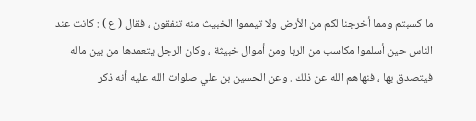ما كسبتم ومما أخرجنا لكم من الأرض ولا تيمموا الخبيث منه تنفقون ، فقال ( ع ) : كانت عند الناس حين أسلموا مكاسب من الربا ومن أموال خبيثة ، وكان الرجل يتعمدها من بين ماله فيتصدق بها ، فنهاهم الله عن ذلك . وعن الحسين بن علي صلوات الله عليه أنه ذكر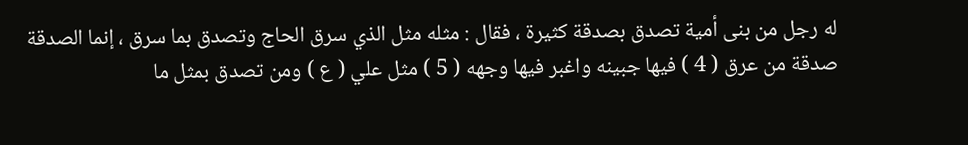له رجل من بنى أمية تصدق بصدقة كثيرة ، فقال : مثله مثل الذي سرق الحاج وتصدق بما سرق ، إنما الصدقة صدقة من عرق ( 4 ) فيها جبينه واغبر فيها وجهه ( 5 ) مثل علي ( ع ) ومن تصدق بمثل ما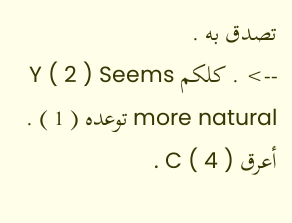تصدق به .
--> . كلكم Y ( 2 ) Seems more natural توعده ( 1 ) . أعرق C ( 4 ) .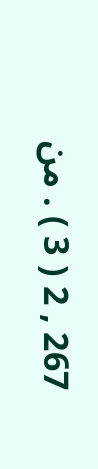267 , 2 ( 3 ) . من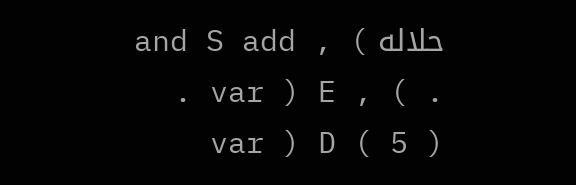حلاله and S add , ( . var ) E , ( . var ) D ( 5 )